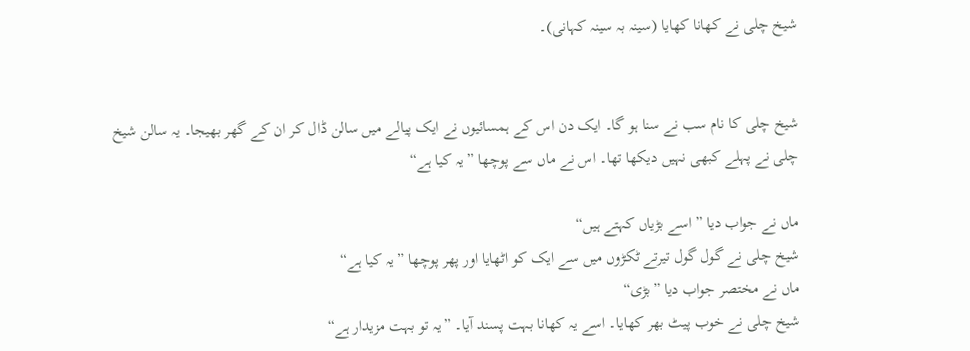شیخ چلی نے کھانا کھایا (سینہ بہ سینہ کہانی)۔


شیخ چلی کا نام سب نے سنا ہو گا۔ ایک دن اس کے ہمسائیوں نے ایک پیالے میں سالن ڈال کر ان کے گھر بھیجا۔ یہ سالن شیخ چلی نے پہلے کبھی نہیں دیکھا تھا۔ اس نے ماں سے پوچھا ”یہ کیا ہے“

ماں نے جواب دیا ”اسے بڑیاں کہتے ہیں“
شیخ چلی نے گول گول تیرتے ٹکڑوں میں سے ایک کو اٹھایا اور پھر پوچھا ”یہ کیا ہے“
ماں نے مختصر جواب دیا ”بڑی“
شیخ چلی نے خوب پیٹ بھر کھایا۔ اسے یہ کھانا بہت پسند آیا۔ ”یہ تو بہت مزیدار ہے“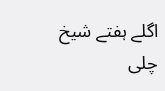اگلے ہفتے شیخ چلی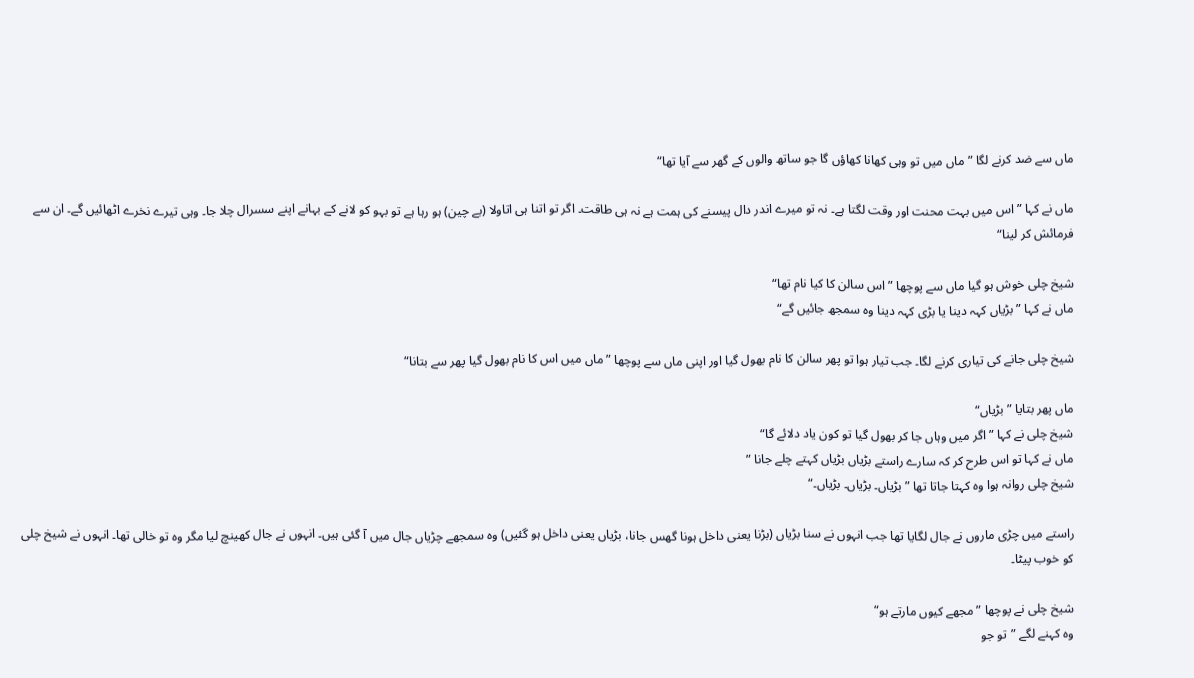ماں سے ضد کرنے لگا ”ماں میں تو وہی کھانا کھاؤں گا جو ساتھ والوں کے گھر سے آیا تھا“

ماں نے کہا ”اس میں بہت محنت اور وقت لگتا ہے۔ نہ تو میرے اندر دال پیسنے کی ہمت ہے نہ ہی طاقت۔ اگر تو اتنا ہی اتاولا (بے چین) ہو رہا ہے تو بہو کو لانے کے بہانے اپنے سسرال چلا جا۔ وہی تیرے نخرے اٹھائیں گے۔ ان سے فرمائش کر لینا“

شیخ چلی خوش ہو گیا ماں سے پوچھا ”اس سالن کا کیا نام تھا“
ماں نے کہا ”بڑیاں کہہ دینا یا بڑی کہہ دینا وہ سمجھ جائیں گے“

شیخ چلی جانے کی تیاری کرنے لگا۔ جب تیار ہوا تو پھر سالن کا نام بھول گیا اور اپنی ماں سے پوچھا ”ماں میں اس کا نام بھول گیا پھر سے بتانا“

ماں پھر بتایا ”بڑیاں“
شیخ چلی نے کہا ”اگر میں وہاں جا کر بھول گیا تو کون یاد دلائے گا“
ماں نے کہا تو اس طرح کر کہ سارے راستے بڑیاں بڑیاں کہتے چلے جانا ”
شیخ چلی روانہ ہوا وہ کہتا جاتا تھا ”بڑیاں۔ بڑیاں۔ بڑیاں۔“

راستے میں چڑی ماروں نے جال لگایا تھا جب انہوں نے سنا بڑیاں (بڑنا یعنی داخل ہونا گھس جانا، بڑیاں یعنی داخل ہو گئیں) وہ سمجھے چڑیاں جال میں آ گئی ہیں۔ انہوں نے جال کھینچ لیا مگر وہ تو خالی تھا۔ انہوں نے شیخ چلی کو خوب پیٹا۔

شیخ چلی نے پوچھا ”مجھے کیوں مارتے ہو“
وہ کہنے لگے ”تو جو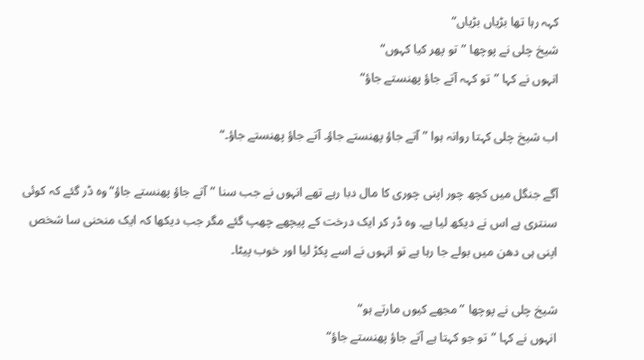کہہ رہا تھا بڑیاں بڑیاں“
شیخ چلی نے پوچھا ”تو پھر کیا کہوں“
انہوں نے کہا ”تو کہہ آتے جاؤ پھنستے جاؤ“

اب شیخ چلی کہتا روانہ ہوا ”آتے جاؤ پھنستے جاؤ۔ آتے جاؤ پھنستے جاؤ۔“

آگے جنگل میں کچھ چور اپنی چوری کا مال دبا رہے تھے انہوں نے جب سنا ”آتے جاؤ پھنستے جاؤ“ وہ ڈر گئے کہ کوئی سنتری ہے اس نے دیکھ لیا ہے۔ وہ ڈر کر ایک درخت کے پیچھے چھپ گئے مگر جب دیکھا کہ ایک منحنی سا شخص اپنی ہی دھن میں بولے جا رہا ہے تو انہوں نے اسے پکڑ لیا اور خوب پیٹا۔

شیخ چلی نے پوچھا ”مجھے کیوں مارتے ہو“
انہوں نے کہا ”تو جو کہتا ہے آتے جاؤ پھنستے جاؤ“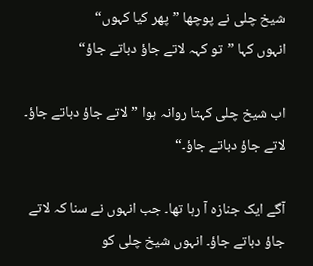شیخ چلی نے پوچھا ”پھر کیا کہوں“
انہوں کہا ”تو کہہ لاتے جاؤ دباتے جاؤ“

اب شیخ چلی کہتا روانہ ہوا ”لاتے جاؤ دباتے جاؤ۔ لاتے جاؤ دباتے جاؤ۔“

آگے ایک جنازہ آ رہا تھا۔ جب انہوں نے سنا کہ لاتے جاؤ دباتے جاؤ۔ انہوں شیخ چلی کو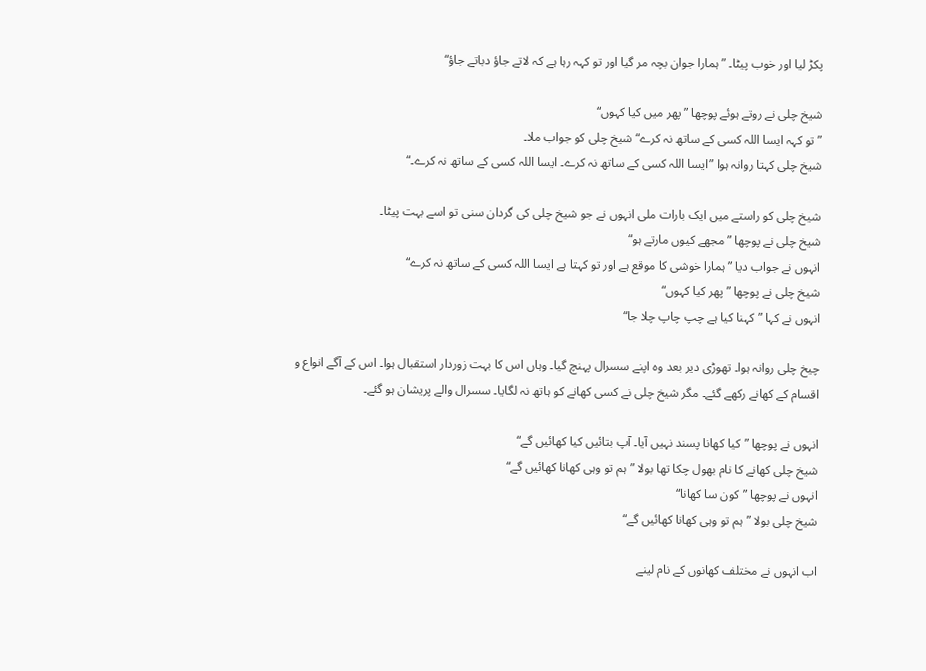پکڑ لیا اور خوب پیٹا۔ ”ہمارا جوان بچہ مر گیا اور تو کہہ رہا ہے کہ لاتے جاؤ دباتے جاؤ“

شیخ چلی نے روتے ہوئے پوچھا ”پھر میں کیا کہوں“
”تو کہہ ایسا اللہ کسی کے ساتھ نہ کرے“ شیخ چلی کو جواب ملا۔
شیخ چلی کہتا روانہ ہوا ”ایسا اللہ کسی کے ساتھ نہ کرے۔ ایسا اللہ کسی کے ساتھ نہ کرے۔“

شیخ چلی کو راستے میں ایک بارات ملی انہوں نے جو شیخ چلی کی گردان سنی تو اسے بہت پیٹا۔
شیخ چلی نے پوچھا ”مجھے کیوں مارتے ہو“
انہوں نے جواب دیا ”ہمارا خوشی کا موقع ہے اور تو کہتا ہے ایسا اللہ کسی کے ساتھ نہ کرے“
شیخ چلی نے پوچھا ”پھر کیا کہوں“
انہوں نے کہا ”کہنا کیا ہے چپ چاپ چلا جا“

چیخ چلی روانہ ہوا۔ تھوڑی دیر بعد وہ اپنے سسرال پہنچ گیا۔ وہاں اس کا بہت زوردار استقبال ہوا۔ اس کے آگے انواع و اقسام کے کھانے رکھے گئے۔ مگر شیخ چلی نے کسی کھانے کو ہاتھ نہ لگایا۔ سسرال والے پریشان ہو گئے۔

انہوں نے پوچھا ”کیا کھانا پسند نہیں آیا۔ آپ بتائیں کیا کھائیں گے“
شیخ چلی کھانے کا نام بھول چکا تھا بولا ”ہم تو وہی کھانا کھائیں گے“
انہوں نے پوچھا ”کون سا کھانا“
شیخ چلی بولا ”ہم تو وہی کھانا کھائیں گے“

اب انہوں نے مختلف کھانوں کے نام لینے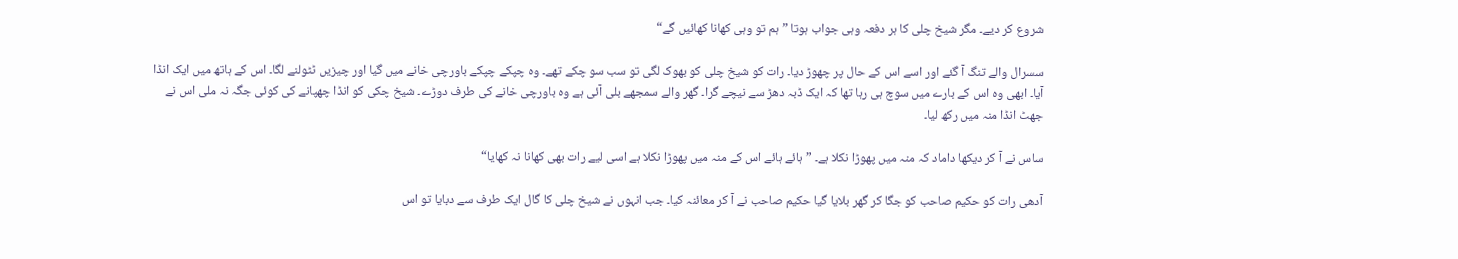شروع کر دیے۔ مگر شیخ چلی کا ہر دفعہ وہی جواب ہوتا ”ہم تو وہی کھانا کھائیں گے“

سسرال والے تنگ آ گئے اور اسے اس کے حال پر چھوڑ دیا۔ رات کو شیخ چلی کو بھوک لگی تو سب سو چکے تھے۔ وہ چپکے چپکے باورچی خانے میں گیا اور چیزیں ٹٹولنے لگا۔ اس کے ہاتھ میں ایک انڈا آیا۔ ابھی وہ اس کے بارے میں سوچ ہی رہا تھا کہ ایک ڈبہ دھڑ سے نیچے گرا۔ گھر والے سمجھے بلی آئی ہے وہ باورچی خانے کی طرف دوڑے۔ شیخ چکی کو انڈا چھپانے کی کوئی جگہ نہ ملی اس نے جھٹ انڈا منہ میں رکھ لیا۔

ساس نے آ کر دیکھا داماد کہ منہ میں پھوڑا نکلا ہے۔ ”ہائے ہائے اس کے منہ میں پھوڑا نکلا ہے اسی لیے رات بھی کھانا نہ کھایا“

آدھی رات کو حکیم صاحب کو جگا کر گھر بلایا گیا حکیم صاحب نے آ کر معائنہ کیا۔ جب انہوں نے شیخ چلی کا گال ایک طرف سے دبایا تو اس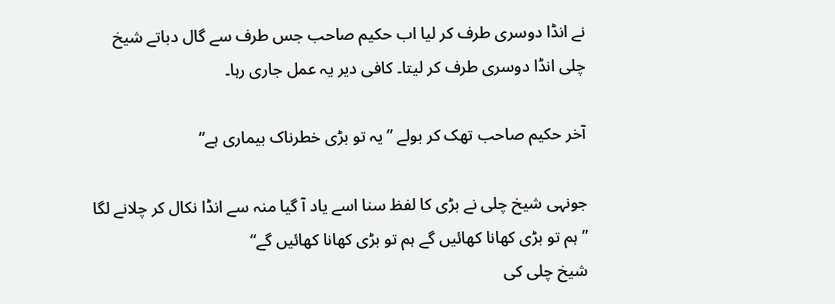نے انڈا دوسری طرف کر لیا اب حکیم صاحب جس طرف سے گال دباتے شیخ چلی انڈا دوسری طرف کر لیتا۔ کافی دیر یہ عمل جاری رہا۔

آخر حکیم صاحب تھک کر بولے ”یہ تو بڑی خطرناک بیماری ہے“

جونہی شیخ چلی نے بڑی کا لفظ سنا اسے یاد آ گیا منہ سے انڈا نکال کر چلانے لگا ”ہم تو بڑی کھانا کھائیں گے ہم تو بڑی کھانا کھائیں گے“
شیخ چلی کی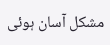مشکل آسان ہوئی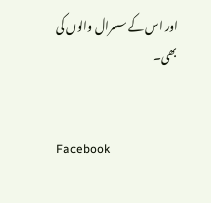اور اس کے سسرال والوں کی بھی۔


Facebook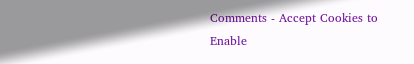Comments - Accept Cookies to Enable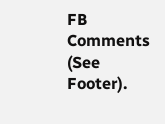FB Comments (See Footer).